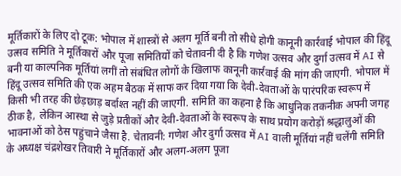मूर्तिकारों के लिए दो टूक: भोपाल में शास्त्रों से अलग मूर्ति बनी तो सीधे होगी कानूनी कार्रवाई भोपाल की हिंदू उत्सव समिति ने मूर्तिकारों और पूजा समितियों को चेतावनी दी है कि गणेश उत्सव और दुर्गा उत्सव में AI से बनी या काल्पनिक मूर्तियां लगीं तो संबंधित लोगों के खिलाफ कानूनी कार्रवाई की मांग की जाएगी. भोपाल में हिंदू उत्सव समिति की एक अहम बैठक में साफ कर दिया गया कि देवी-देवताओं के पारंपरिक स्वरूप में किसी भी तरह की छेड़छाड़ बर्दाश्त नहीं की जाएगी. समिति का कहना है कि आधुनिक तकनीक अपनी जगह ठीक है, लेकिन आस्था से जुड़े प्रतीकों और देवी-देवताओं के स्वरूप के साथ प्रयोग करोड़ों श्रद्धालुओं की भावनाओं को ठेस पहुंचाने जैसा है. चेतावनी: गणेश और दुर्गा उत्सव में AI वाली मूर्तियां नहीं चलेंगी समिति के अध्यक्ष चंद्रशेखर तिवारी ने मूर्तिकारों और अलग-अलग पूजा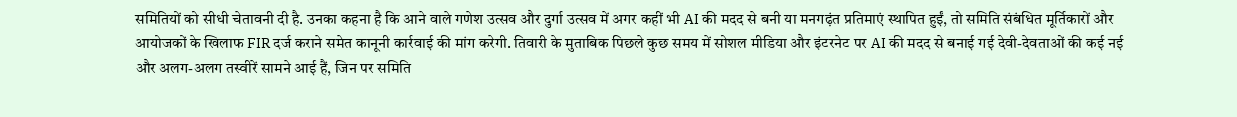समितियों को सीधी चेतावनी दी है. उनका कहना है कि आने वाले गणेश उत्सव और दुर्गा उत्सव में अगर कहीं भी AI की मदद से बनी या मनगढ़ंत प्रतिमाएं स्थापित हुईं, तो समिति संबंधित मूर्तिकारों और आयोजकों के खिलाफ FIR दर्ज कराने समेत कानूनी कार्रवाई की मांग करेगी. तिवारी के मुताबिक पिछले कुछ समय में सोशल मीडिया और इंटरनेट पर AI की मदद से बनाई गई देवी-देवताओं की कई नई और अलग-अलग तस्वीरें सामने आई हैं, जिन पर समिति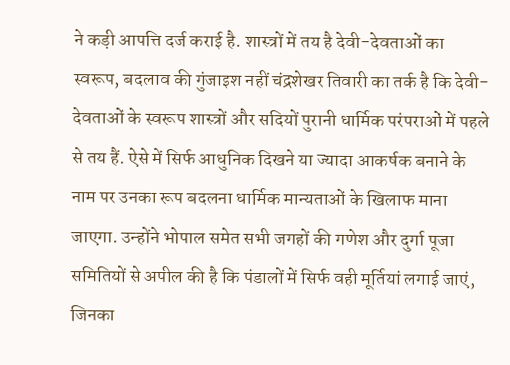ने कड़ी आपत्ति दर्ज कराई है. शास्त्रों में तय है देवी-देवताओं का स्वरूप, बदलाव की गुंजाइश नहीं चंद्रशेखर तिवारी का तर्क है कि देवी-देवताओं के स्वरूप शास्त्रों और सदियों पुरानी धार्मिक परंपराओं में पहले से तय हैं. ऐसे में सिर्फ आधुनिक दिखने या ज्यादा आकर्षक बनाने के नाम पर उनका रूप बदलना धार्मिक मान्यताओं के खिलाफ माना जाएगा. उन्होंने भोपाल समेत सभी जगहों की गणेश और दुर्गा पूजा समितियों से अपील की है कि पंडालों में सिर्फ वही मूर्तियां लगाई जाएं, जिनका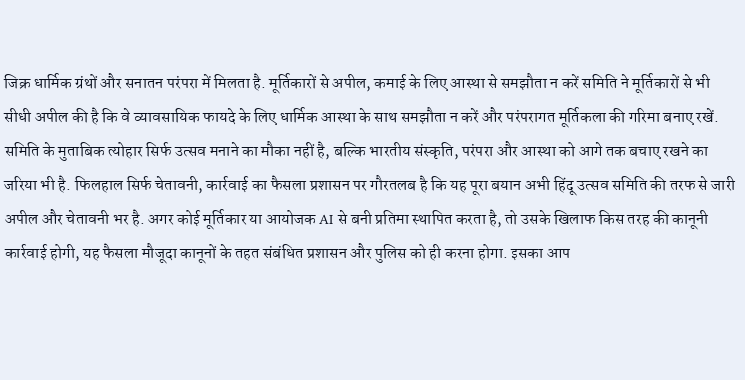जिक्र धार्मिक ग्रंथों और सनातन परंपरा में मिलता है. मूर्तिकारों से अपील, कमाई के लिए आस्था से समझौता न करें समिति ने मूर्तिकारों से भी सीधी अपील की है कि वे व्यावसायिक फायदे के लिए धार्मिक आस्था के साथ समझौता न करें और परंपरागत मूर्तिकला की गरिमा बनाए रखें. समिति के मुताबिक त्योहार सिर्फ उत्सव मनाने का मौका नहीं है, बल्कि भारतीय संस्कृति, परंपरा और आस्था को आगे तक बचाए रखने का जरिया भी है. फिलहाल सिर्फ चेतावनी, कार्रवाई का फैसला प्रशासन पर गौरतलब है कि यह पूरा बयान अभी हिंदू उत्सव समिति की तरफ से जारी अपील और चेतावनी भर है. अगर कोई मूर्तिकार या आयोजक AI से बनी प्रतिमा स्थापित करता है, तो उसके खिलाफ किस तरह की कानूनी कार्रवाई होगी, यह फैसला मौजूदा कानूनों के तहत संबंधित प्रशासन और पुलिस को ही करना होगा. इसका आप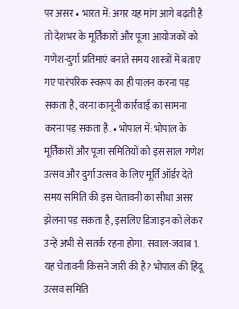पर असर • भारत में: अगर यह मांग आगे बढ़ती है तो देशभर के मूर्तिकारों और पूजा आयोजकों को गणेश-दुर्गा प्रतिमाएं बनाते समय शास्त्रों में बताए गए पारंपरिक स्वरूप का ही पालन करना पड़ सकता है, वरना कानूनी कार्रवाई का सामना करना पड़ सकता है. • भोपाल में: भोपाल के मूर्तिकारों और पूजा समितियों को इस साल गणेश उत्सव और दुर्गा उत्सव के लिए मूर्ति ऑर्डर देते समय समिति की इस चेतावनी का सीधा असर झेलना पड़ सकता है, इसलिए डिजाइन को लेकर उन्हें अभी से सतर्क रहना होगा. सवाल-जवाब 1. यह चेतावनी किसने जारी की है? भोपाल की हिंदू उत्सव समिति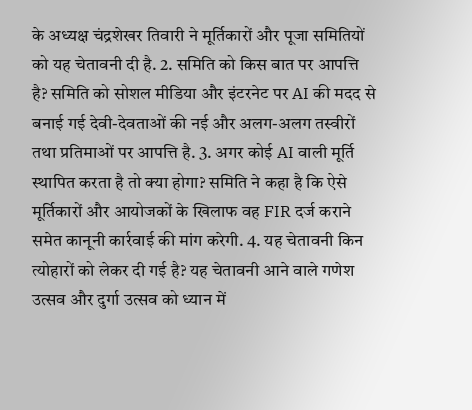के अध्यक्ष चंद्रशेखर तिवारी ने मूर्तिकारों और पूजा समितियों को यह चेतावनी दी है. 2. समिति को किस बात पर आपत्ति है? समिति को सोशल मीडिया और इंटरनेट पर AI की मदद से बनाई गई देवी-देवताओं की नई और अलग-अलग तस्वीरों तथा प्रतिमाओं पर आपत्ति है. 3. अगर कोई AI वाली मूर्ति स्थापित करता है तो क्या होगा? समिति ने कहा है कि ऐसे मूर्तिकारों और आयोजकों के खिलाफ वह FIR दर्ज कराने समेत कानूनी कार्रवाई की मांग करेगी. 4. यह चेतावनी किन त्योहारों को लेकर दी गई है? यह चेतावनी आने वाले गणेश उत्सव और दुर्गा उत्सव को ध्यान में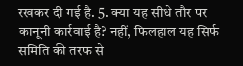रखकर दी गई है. 5. क्या यह सीधे तौर पर कानूनी कार्रवाई है? नहीं, फिलहाल यह सिर्फ समिति की तरफ से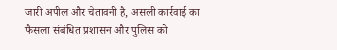जारी अपील और चेतावनी है, असली कार्रवाई का फैसला संबंधित प्रशासन और पुलिस को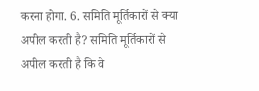करना होगा. 6. समिति मूर्तिकारों से क्या अपील करती है? समिति मूर्तिकारों से अपील करती है कि वे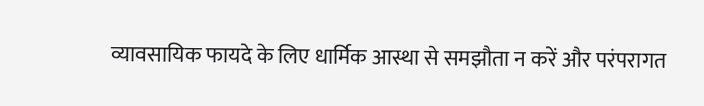व्यावसायिक फायदे के लिए धार्मिक आस्था से समझौता न करें और परंपरागत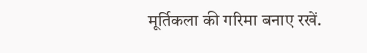मूर्तिकला की गरिमा बनाए रखें.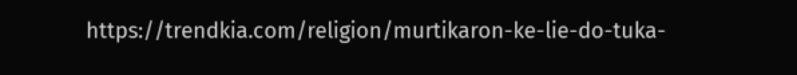https://trendkia.com/religion/murtikaron-ke-lie-do-tuka-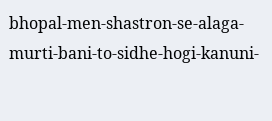bhopal-men-shastron-se-alaga-murti-bani-to-sidhe-hogi-kanuni-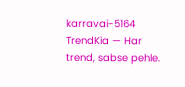karravai-5164 TrendKia — Har trend, sabse pehle.